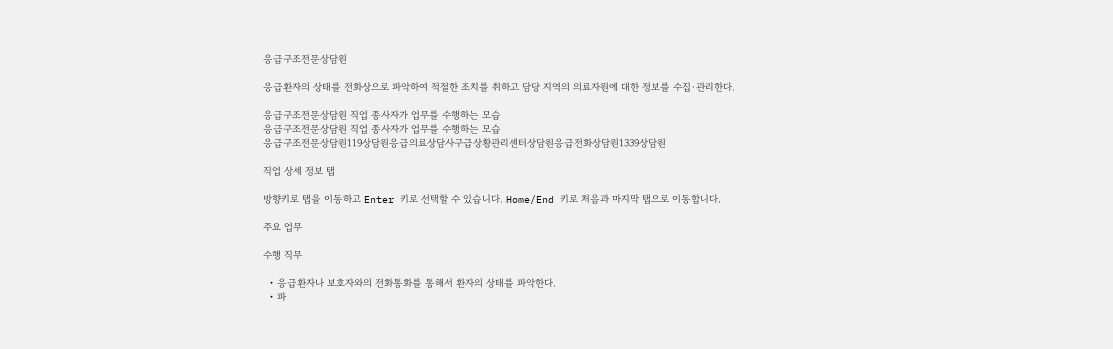응급구조전문상담원

응급환자의 상태를 전화상으로 파악하여 적절한 조치를 취하고 담당 지역의 의료자원에 대한 정보를 수집·관리한다.

응급구조전문상담원 직업 종사자가 업무를 수행하는 모습
응급구조전문상담원 직업 종사자가 업무를 수행하는 모습
응급구조전문상담원119상담원응급의료상담사구급상황관리센터상담원응급전화상담원1339상담원

직업 상세 정보 탭

방향키로 탭을 이동하고 Enter 키로 선택할 수 있습니다. Home/End 키로 처음과 마지막 탭으로 이동합니다.

주요 업무

수행 직무

  • 응급환자나 보호자와의 전화통화를 통해서 환자의 상태를 파악한다.
  • 파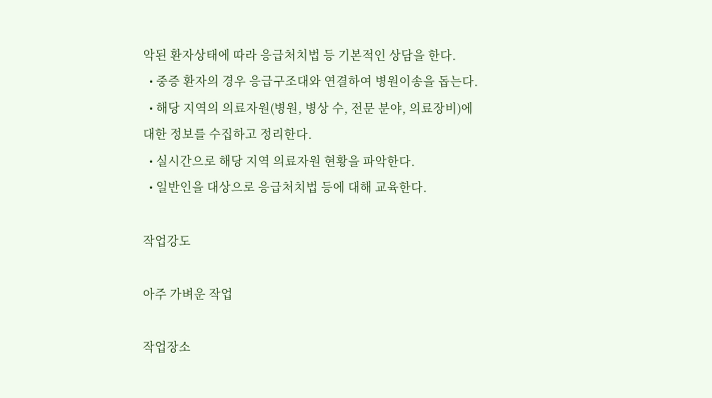악된 환자상태에 따라 응급처치법 등 기본적인 상담을 한다.
  • 중증 환자의 경우 응급구조대와 연결하여 병원이송을 돕는다.
  • 해당 지역의 의료자원(병원, 병상 수, 전문 분야, 의료장비)에 대한 정보를 수집하고 정리한다.
  • 실시간으로 해당 지역 의료자원 현황을 파악한다.
  • 일반인을 대상으로 응급처치법 등에 대해 교육한다.

작업강도

아주 가벼운 작업

작업장소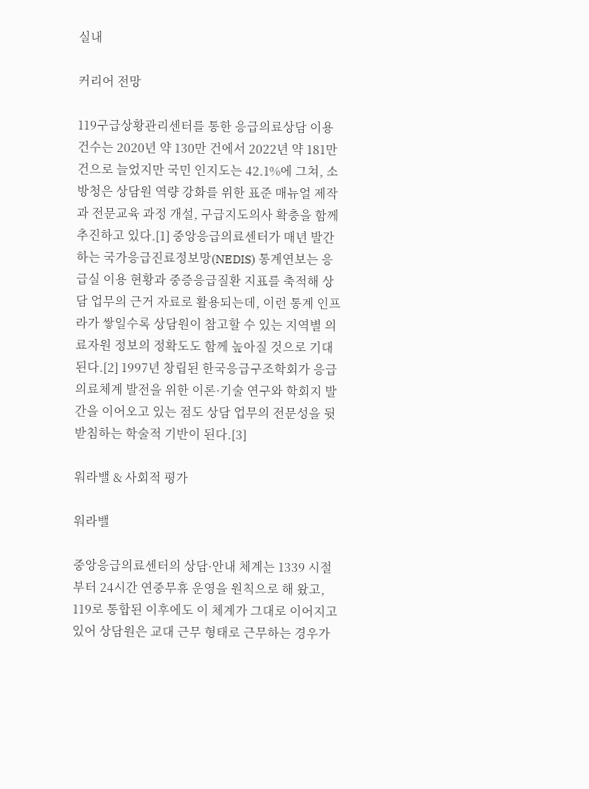실내

커리어 전망

119구급상황관리센터를 통한 응급의료상담 이용 건수는 2020년 약 130만 건에서 2022년 약 181만 건으로 늘었지만 국민 인지도는 42.1%에 그쳐, 소방청은 상담원 역량 강화를 위한 표준 매뉴얼 제작과 전문교육 과정 개설, 구급지도의사 확충을 함께 추진하고 있다.[1] 중앙응급의료센터가 매년 발간하는 국가응급진료정보망(NEDIS) 통계연보는 응급실 이용 현황과 중증응급질환 지표를 축적해 상담 업무의 근거 자료로 활용되는데, 이런 통계 인프라가 쌓일수록 상담원이 참고할 수 있는 지역별 의료자원 정보의 정확도도 함께 높아질 것으로 기대된다.[2] 1997년 창립된 한국응급구조학회가 응급의료체계 발전을 위한 이론·기술 연구와 학회지 발간을 이어오고 있는 점도 상담 업무의 전문성을 뒷받침하는 학술적 기반이 된다.[3]

워라밸 & 사회적 평가

워라밸

중앙응급의료센터의 상담·안내 체계는 1339 시절부터 24시간 연중무휴 운영을 원칙으로 해 왔고, 119로 통합된 이후에도 이 체계가 그대로 이어지고 있어 상담원은 교대 근무 형태로 근무하는 경우가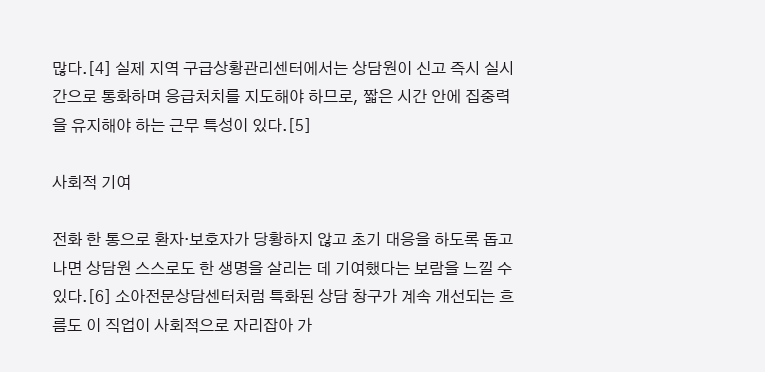많다.[4] 실제 지역 구급상황관리센터에서는 상담원이 신고 즉시 실시간으로 통화하며 응급처치를 지도해야 하므로, 짧은 시간 안에 집중력을 유지해야 하는 근무 특성이 있다.[5]

사회적 기여

전화 한 통으로 환자·보호자가 당황하지 않고 초기 대응을 하도록 돕고 나면 상담원 스스로도 한 생명을 살리는 데 기여했다는 보람을 느낄 수 있다.[6] 소아전문상담센터처럼 특화된 상담 창구가 계속 개선되는 흐름도 이 직업이 사회적으로 자리잡아 가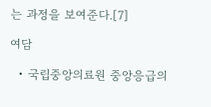는 과정을 보여준다.[7]

여담

  • 국립중앙의료원 중앙응급의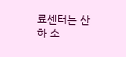료센터는 산하 소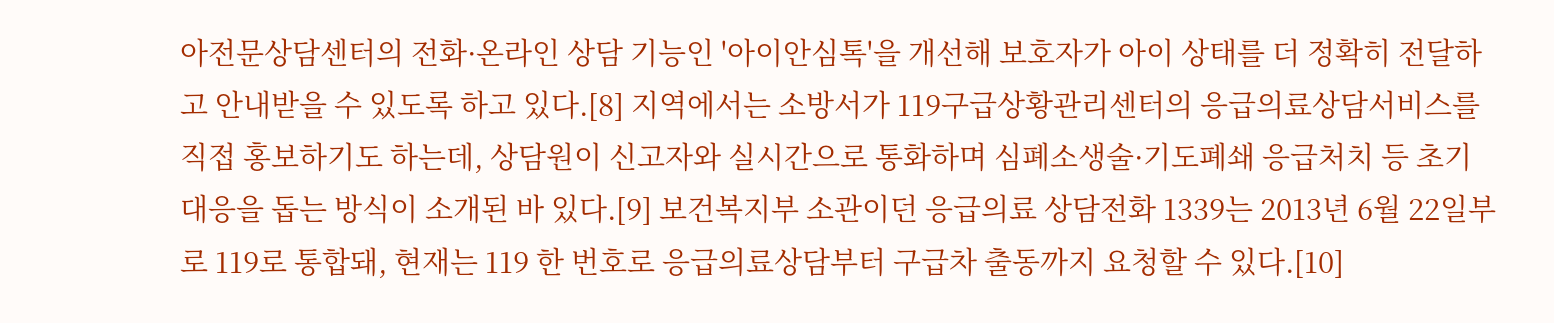아전문상담센터의 전화·온라인 상담 기능인 '아이안심톡'을 개선해 보호자가 아이 상태를 더 정확히 전달하고 안내받을 수 있도록 하고 있다.[8] 지역에서는 소방서가 119구급상황관리센터의 응급의료상담서비스를 직접 홍보하기도 하는데, 상담원이 신고자와 실시간으로 통화하며 심폐소생술·기도폐쇄 응급처치 등 초기 대응을 돕는 방식이 소개된 바 있다.[9] 보건복지부 소관이던 응급의료 상담전화 1339는 2013년 6월 22일부로 119로 통합돼, 현재는 119 한 번호로 응급의료상담부터 구급차 출동까지 요청할 수 있다.[10]